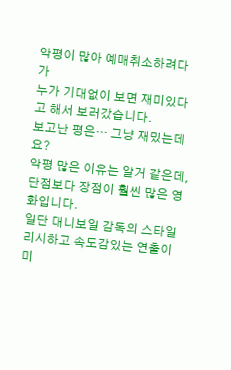악평이 많아 예매취소하려다가
누가 기대없이 보면 재미있다고 해서 보러갔습니다.
보고난 평은… 그냥 재밌는데요?
악평 많은 이유는 알거 같은데, 단점보다 장점이 훨씬 많은 영화입니다.
일단 대니보일 감독의 스타일리시하고 속도감있는 연출이 미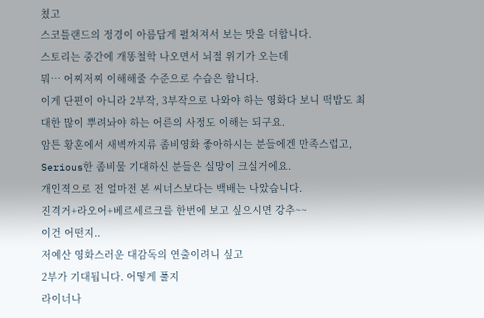쳤고
스코틀랜드의 정경이 아름답게 펼쳐져서 보는 맛을 더합니다.
스토리는 중간에 개똥철학 나오면서 뇌절 위기가 오는데
뭐… 어찌저찌 이해해줄 수준으로 수습은 합니다.
이게 단편이 아니라 2부작, 3부작으로 나와야 하는 영화다 보니 떡밥도 최대한 많이 뿌려놔야 하는 어른의 사정도 이해는 되구요.
암튼 황혼에서 새벽까지류 좀비영화 좋아하시는 분들에겐 만족스럽고,
Serious한 좀비물 기대하신 분들은 실망이 크실거에요.
개인젹으로 전 얼마전 본 씨너스보다는 백배는 나았습니다.
진격거+라오어+베르세르크를 한번에 보고 싶으시면 강추~~
이건 어떤지..
저예산 영화스러운 대감독의 연출이려니 싶고
2부가 기대됩니다. 어떻게 풀지
라이너나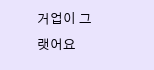거업이 그랫어요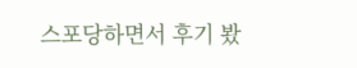스포당하면서 후기 봤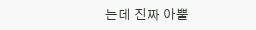는데 진짜 아뿔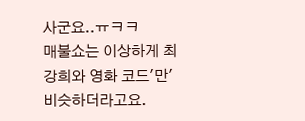사군요..ㅠㅋㅋ
매불쇼는 이상하게 최강희와 영화 코드'만' 비슷하더라고요.